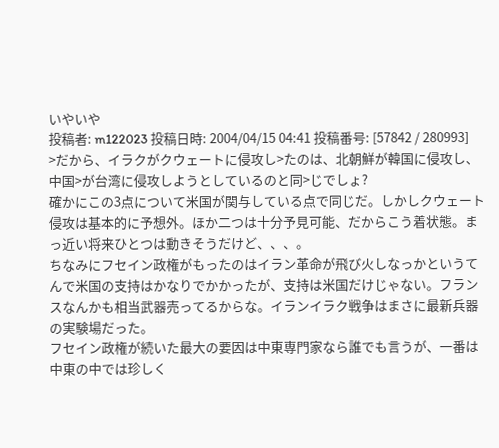いやいや
投稿者: m122023 投稿日時: 2004/04/15 04:41 投稿番号: [57842 / 280993]
>だから、イラクがクウェートに侵攻し>たのは、北朝鮮が韓国に侵攻し、中国>が台湾に侵攻しようとしているのと同>じでしょ?
確かにこの3点について米国が関与している点で同じだ。しかしクウェート侵攻は基本的に予想外。ほか二つは十分予見可能、だからこう着状態。まっ近い将来ひとつは動きそうだけど、、、。
ちなみにフセイン政権がもったのはイラン革命が飛び火しなっかというてんで米国の支持はかなりでかかったが、支持は米国だけじゃない。フランスなんかも相当武器売ってるからな。イランイラク戦争はまさに最新兵器の実験場だった。
フセイン政権が続いた最大の要因は中東専門家なら誰でも言うが、一番は中東の中では珍しく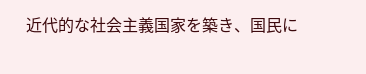近代的な社会主義国家を築き、国民に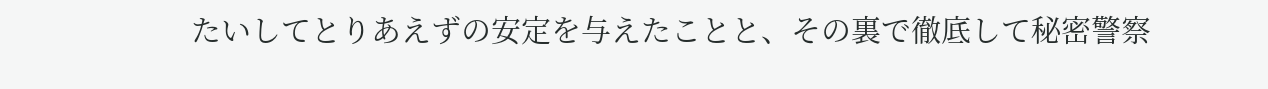たいしてとりあえずの安定を与えたことと、その裏で徹底して秘密警察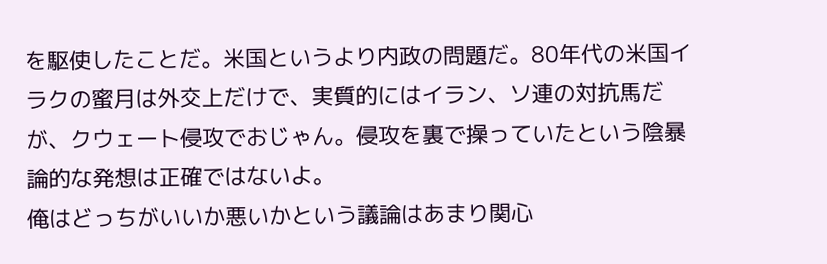を駆使したことだ。米国というより内政の問題だ。80年代の米国イラクの蜜月は外交上だけで、実質的にはイラン、ソ連の対抗馬だが、クウェート侵攻でおじゃん。侵攻を裏で操っていたという陰暴論的な発想は正確ではないよ。
俺はどっちがいいか悪いかという議論はあまり関心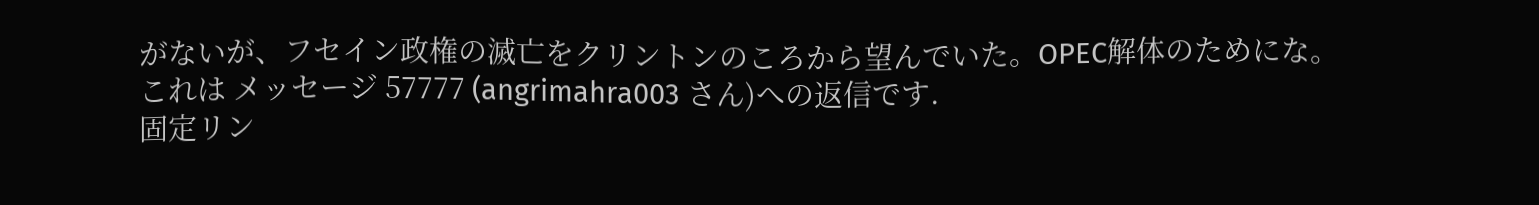がないが、フセイン政権の滅亡をクリントンのころから望んでいた。OPEC解体のためにな。
これは メッセージ 57777 (angrimahra003 さん)への返信です.
固定リン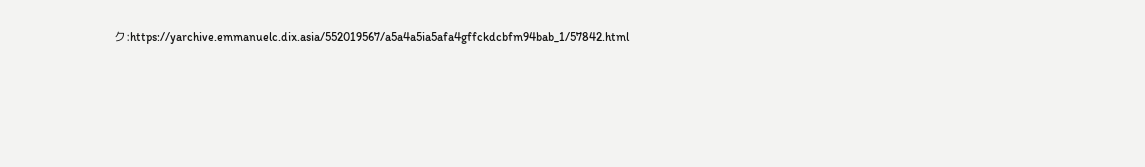ク:https://yarchive.emmanuelc.dix.asia/552019567/a5a4a5ia5afa4gffckdcbfm94bab_1/57842.html